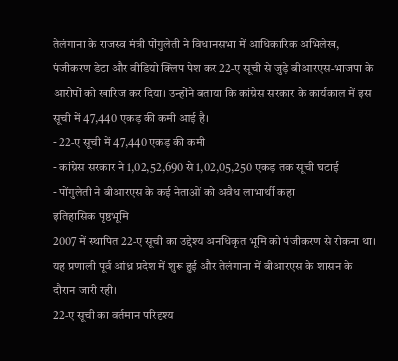तेलंगाना के राजस्व मंत्री पोंगुलेती ने विधानसभा में आधिकारिक अभिलेख, पंजीकरण डेटा और वीडियो क्लिप पेश कर 22‑ए सूची से जुड़े बीआरएस‑भाजपा के आरोपों को खारिज कर दिया। उन्होंने बताया कि कांग्रेस सरकार के कार्यकाल में इस सूची में 47,440 एकड़ की कमी आई है।
- 22‑ए सूची में 47,440 एकड़ की कमी
- कांग्रेस सरकार ने 1,02,52,690 से 1,02,05,250 एकड़ तक सूची घटाई
- पोंगुलेती ने बीआरएस के कई नेताओं को अवैध लाभार्थी कहा
इतिहासिक पृष्ठभूमि
2007 में स्थापित 22‑ए सूची का उद्देश्य अनधिकृत भूमि को पंजीकरण से रोकना था। यह प्रणाली पूर्व आंध्र प्रदेश में शुरू हुई और तेलंगाना में बीआरएस के शासन के दौरान जारी रही।
22‑ए सूची का वर्तमान परिदृश्य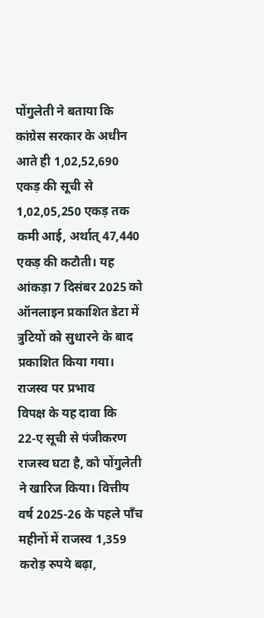पोंगुलेती ने बताया कि कांग्रेस सरकार के अधीन आते ही 1,02,52,690 एकड़ की सूची से 1,02,05,250 एकड़ तक कमी आई, अर्थात् 47,440 एकड़ की कटौती। यह आंकड़ा 7 दिसंबर 2025 को ऑनलाइन प्रकाशित डेटा में त्रुटियों को सुधारने के बाद प्रकाशित किया गया।
राजस्व पर प्रभाव
विपक्ष के यह दावा कि 22‑ए सूची से पंजीकरण राजस्व घटा है, को पोंगुलेती ने खारिज किया। वित्तीय वर्ष 2025‑26 के पहले पाँच महीनों में राजस्व 1,359 करोड़ रुपये बढ़ा,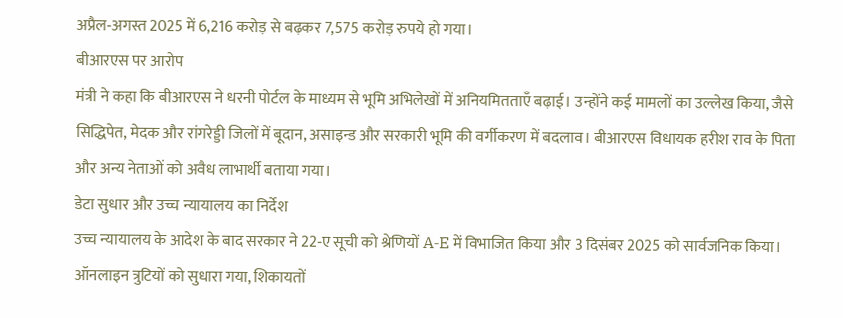अप्रैल‑अगस्त 2025 में 6,216 करोड़ से बढ़कर 7,575 करोड़ रुपये हो गया।
बीआरएस पर आरोप
मंत्री ने कहा कि बीआरएस ने धरनी पोर्टल के माध्यम से भूमि अभिलेखों में अनियमितताएँ बढ़ाई। उन्होंने कई मामलों का उल्लेख किया, जैसे सिद्धिपेत, मेदक और रांगरेड्डी जिलों में बूदान, असाइन्ड और सरकारी भूमि की वर्गीकरण में बदलाव। बीआरएस विधायक हरीश राव के पिता और अन्य नेताओं को अवैध लाभार्थी बताया गया।
डेटा सुधार और उच्च न्यायालय का निर्देश
उच्च न्यायालय के आदेश के बाद सरकार ने 22‑ए सूची को श्रेणियों A‑E में विभाजित किया और 3 दिसंबर 2025 को सार्वजनिक किया। ऑनलाइन त्रुटियों को सुधारा गया, शिकायतों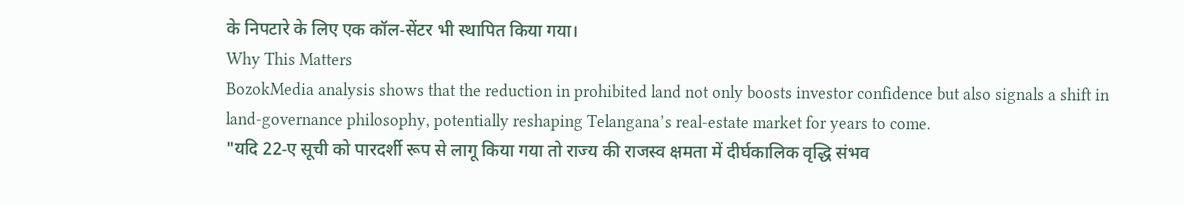के निपटारे के लिए एक कॉल‑सेंटर भी स्थापित किया गया।
Why This Matters
BozokMedia analysis shows that the reduction in prohibited land not only boosts investor confidence but also signals a shift in land‑governance philosophy, potentially reshaping Telangana’s real‑estate market for years to come.
"यदि 22‑ए सूची को पारदर्शी रूप से लागू किया गया तो राज्य की राजस्व क्षमता में दीर्घकालिक वृद्धि संभव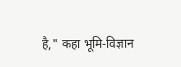है," कहा भूमि‑विज्ञान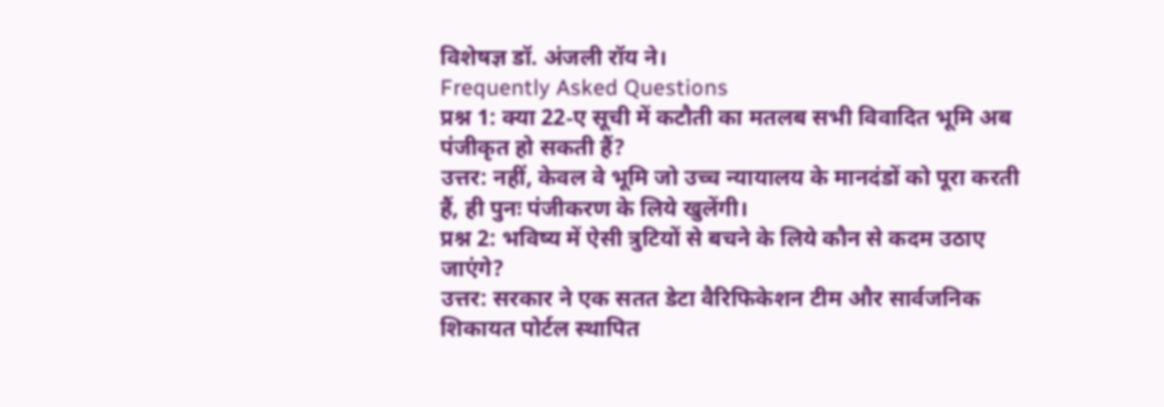विशेषज्ञ डॉ. अंजली रॉय ने।
Frequently Asked Questions
प्रश्न 1: क्या 22‑ए सूची में कटौती का मतलब सभी विवादित भूमि अब पंजीकृत हो सकती हैं?
उत्तर: नहीं, केवल वे भूमि जो उच्च न्यायालय के मानदंडों को पूरा करती हैं, ही पुनः पंजीकरण के लिये खुलेंगी।
प्रश्न 2: भविष्य में ऐसी त्रुटियों से बचने के लिये कौन से कदम उठाए जाएंगे?
उत्तर: सरकार ने एक सतत डेटा वैरिफिकेशन टीम और सार्वजनिक शिकायत पोर्टल स्थापित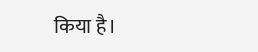किया है।